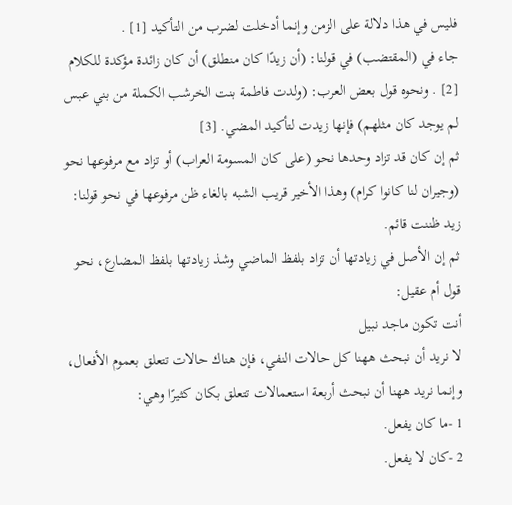فليس في هذا دلالة على الزمن وإنما أدخلت لضرب من التأكيد [1] .
جاء في (المقتضب) في قولنا: (أن زيدًا كان منطلق) أن كان زائدة مؤكدة للكلام [2] . ونحوه قول بعض العرب: (ولدت فاطمة بنت الخرشب الكملة من بني عبس لم يوجد كان مثلهم) فإنها زيدت لتأكيد المضي. [3]
ثم إن كان قد تزاد وحدها نحو (على كان المسومة العراب) أو تزاد مع مرفوعها نحو (وجيران لنا كانوا كرام) وهذا الأخير قريب الشبه بالغاء ظن مرفوعها في نحو قولنا: زيد ظننت قائم.
ثم إن الأصل في زيادتها أن تزاد بلفظ الماضي وشذ زيادتها بلفظ المضارع، نحو قول أم عقيل:
أنت تكون ماجد نبيل
لا نريد أن نبحث ههنا كل حالات النفي، فإن هناك حالات تتعلق بعموم الأفعال، وإنما نريد ههنا أن نبحث أربعة استعمالات تتعلق بكان كثيرًا وهي:
1 -ما كان يفعل.
2 -كان لا يفعل.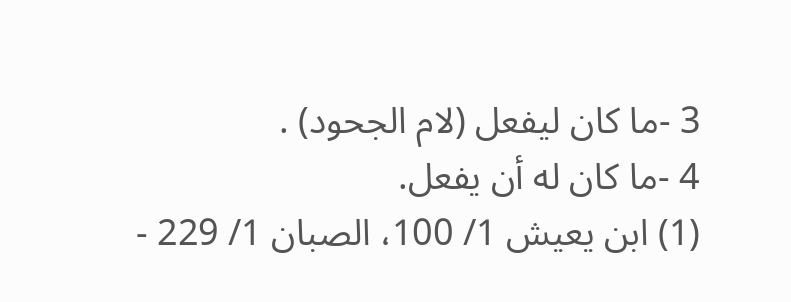3 -ما كان ليفعل (لام الجحود) .
4 -ما كان له أن يفعل.
(1) ابن يعيش 1/ 100، الصبان 1/ 229 -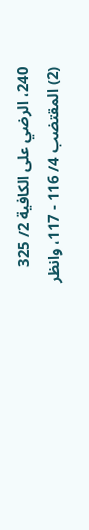240، الرضي على الكافية 2/ 325
(2) المقتضب 4/ 116 - 117، وانظر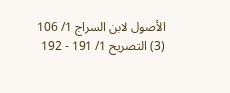الأصول لابن السراج 1/ 106
(3) التصريح 1/ 191 - 192